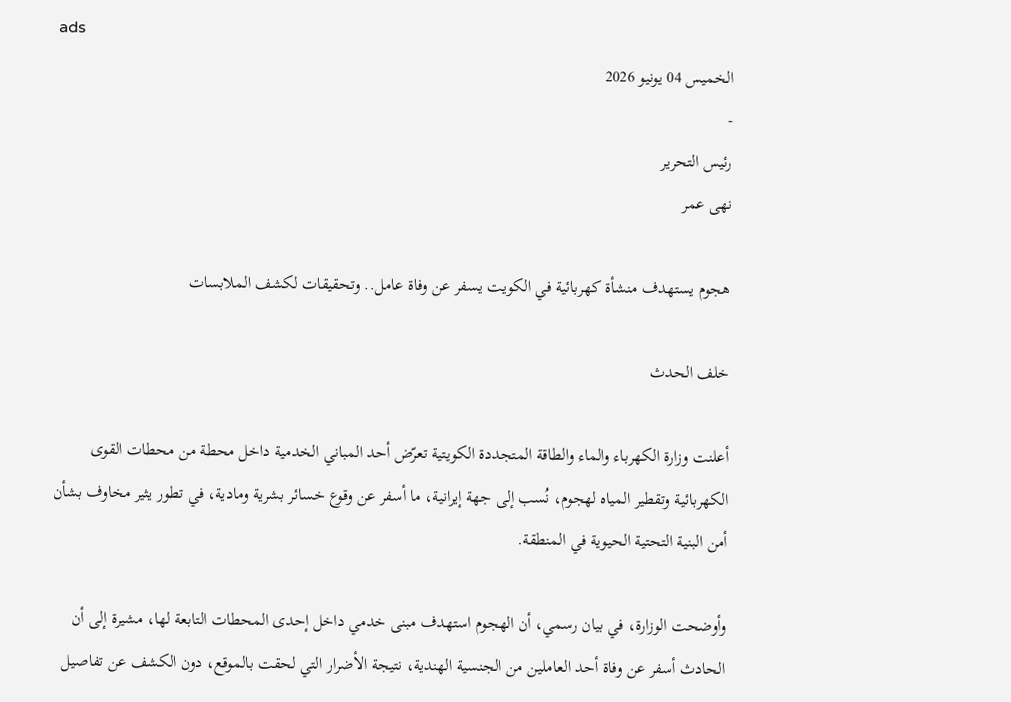ads
الخميس 04 يونيو 2026
-
رئيس التحرير
نهى عمر

هجوم يستهدف منشأة كهربائية في الكويت يسفر عن وفاة عامل.. وتحقيقات لكشف الملابسات

خلف الحدث

أعلنت وزارة الكهرباء والماء والطاقة المتجددة الكويتية تعرّض أحد المباني الخدمية داخل محطة من محطات القوى الكهربائية وتقطير المياه لهجوم، نُسب إلى جهة إيرانية، ما أسفر عن وقوع خسائر بشرية ومادية، في تطور يثير مخاوف بشأن أمن البنية التحتية الحيوية في المنطقة.

وأوضحت الوزارة، في بيان رسمي، أن الهجوم استهدف مبنى خدمي داخل إحدى المحطات التابعة لها، مشيرة إلى أن الحادث أسفر عن وفاة أحد العاملين من الجنسية الهندية، نتيجة الأضرار التي لحقت بالموقع، دون الكشف عن تفاصيل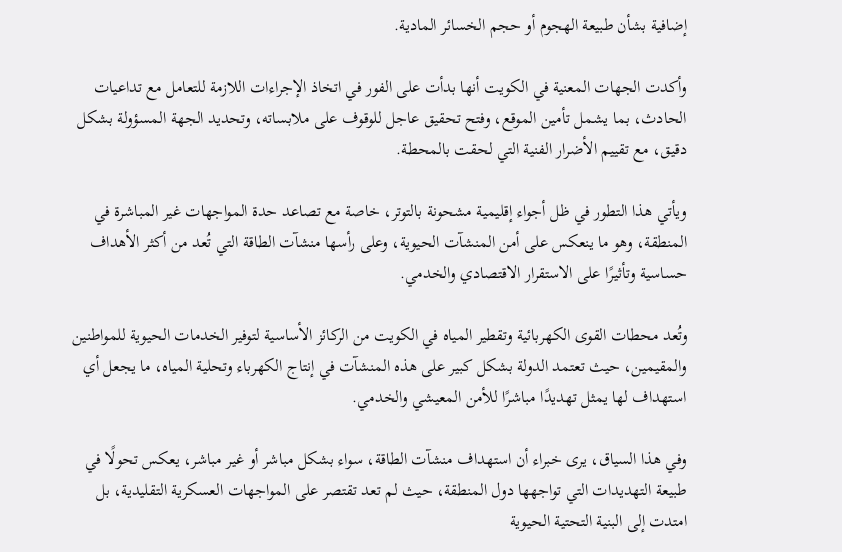إضافية بشأن طبيعة الهجوم أو حجم الخسائر المادية.

وأكدت الجهات المعنية في الكويت أنها بدأت على الفور في اتخاذ الإجراءات اللازمة للتعامل مع تداعيات الحادث، بما يشمل تأمين الموقع، وفتح تحقيق عاجل للوقوف على ملابساته، وتحديد الجهة المسؤولة بشكل دقيق، مع تقييم الأضرار الفنية التي لحقت بالمحطة.

ويأتي هذا التطور في ظل أجواء إقليمية مشحونة بالتوتر، خاصة مع تصاعد حدة المواجهات غير المباشرة في المنطقة، وهو ما ينعكس على أمن المنشآت الحيوية، وعلى رأسها منشآت الطاقة التي تُعد من أكثر الأهداف حساسية وتأثيرًا على الاستقرار الاقتصادي والخدمي.

وتُعد محطات القوى الكهربائية وتقطير المياه في الكويت من الركائز الأساسية لتوفير الخدمات الحيوية للمواطنين والمقيمين، حيث تعتمد الدولة بشكل كبير على هذه المنشآت في إنتاج الكهرباء وتحلية المياه، ما يجعل أي استهداف لها يمثل تهديدًا مباشرًا للأمن المعيشي والخدمي.

وفي هذا السياق، يرى خبراء أن استهداف منشآت الطاقة، سواء بشكل مباشر أو غير مباشر، يعكس تحولًا في طبيعة التهديدات التي تواجهها دول المنطقة، حيث لم تعد تقتصر على المواجهات العسكرية التقليدية، بل امتدت إلى البنية التحتية الحيوية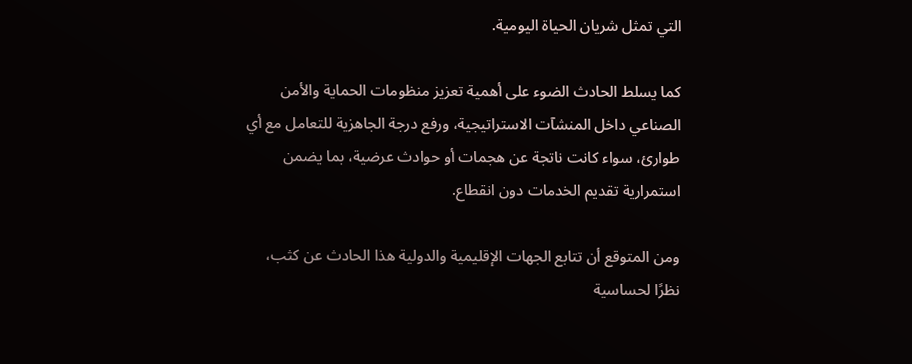التي تمثل شريان الحياة اليومية.

كما يسلط الحادث الضوء على أهمية تعزيز منظومات الحماية والأمن الصناعي داخل المنشآت الاستراتيجية، ورفع درجة الجاهزية للتعامل مع أي طوارئ، سواء كانت ناتجة عن هجمات أو حوادث عرضية، بما يضمن استمرارية تقديم الخدمات دون انقطاع.

ومن المتوقع أن تتابع الجهات الإقليمية والدولية هذا الحادث عن كثب، نظرًا لحساسية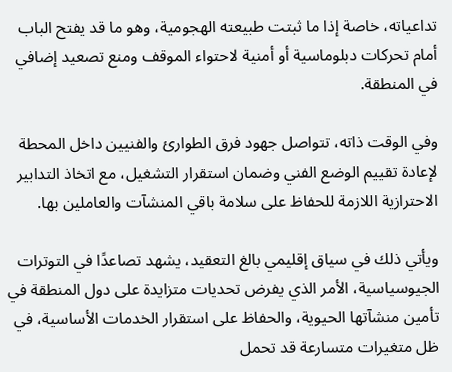تداعياته، خاصة إذا ما ثبتت طبيعته الهجومية، وهو ما قد يفتح الباب أمام تحركات دبلوماسية أو أمنية لاحتواء الموقف ومنع تصعيد إضافي في المنطقة.

وفي الوقت ذاته، تتواصل جهود فرق الطوارئ والفنيين داخل المحطة لإعادة تقييم الوضع الفني وضمان استقرار التشغيل، مع اتخاذ التدابير الاحترازية اللازمة للحفاظ على سلامة باقي المنشآت والعاملين بها.

ويأتي ذلك في سياق إقليمي بالغ التعقيد، يشهد تصاعدًا في التوترات الجيوسياسية، الأمر الذي يفرض تحديات متزايدة على دول المنطقة في تأمين منشآتها الحيوية، والحفاظ على استقرار الخدمات الأساسية، في ظل متغيرات متسارعة قد تحمل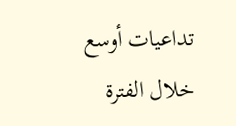تداعيات أوسع خلال الفترة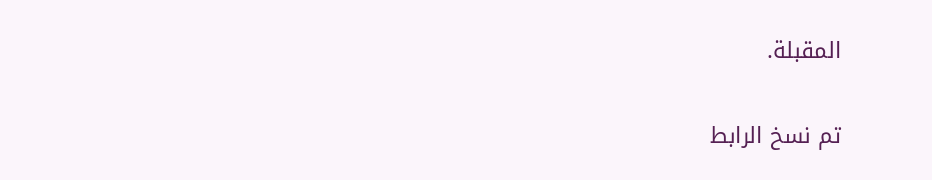المقبلة.

تم نسخ الرابط